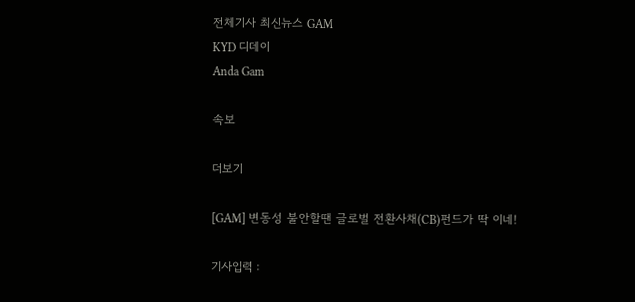전체기사 최신뉴스 GAM
KYD 디데이
Anda Gam

속보

더보기

[GAM] 변동성 불안할땐 글로벌 전환사채(CB)펀드가 딱 이네!

기사입력 :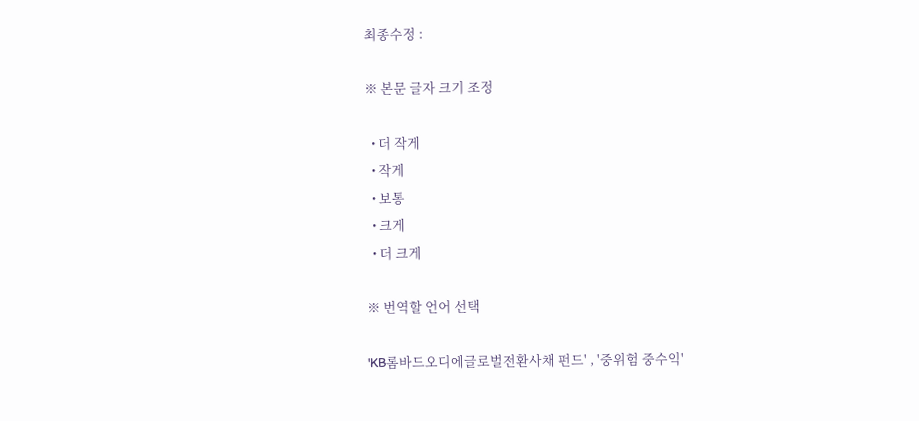최종수정 :

※ 본문 글자 크기 조정

  • 더 작게
  • 작게
  • 보통
  • 크게
  • 더 크게

※ 번역할 언어 선택

'KB롬바드오디에글로벌전환사채 펀드' , '중위험 중수익'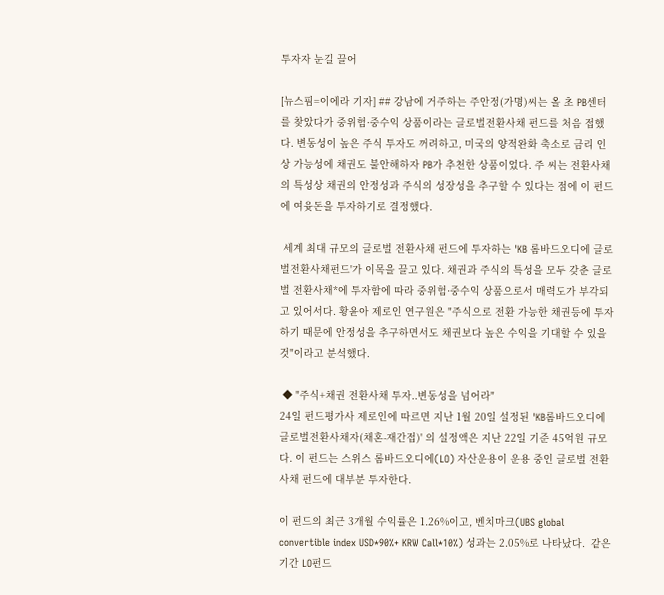투자자 눈길 끌어

[뉴스핌=이에라 기자] ## 강남에 거주하는 주안정(가명)씨는 올 초 PB센터를 찾았다가 중위험·중수익 상품이라는 글로벌전환사채 펀드를 처음 접했다. 변동성이 높은 주식 투자도 꺼려하고, 미국의 양적완화 축소로 금리 인상 가능성에 채권도 불안해하자 PB가 추천한 상품이었다. 주 씨는 전환사채의 특성상 채권의 안정성과 주식의 성장성을 추구할 수 있다는 점에 이 펀드에 여윳돈을 투자하기로 결정했다.

 세계 최대 규모의 글로벌 전환사채 펀드에 투자하는 'KB 롬바드오디에 글로벌전환사채펀드'가 이목을 끌고 있다. 채권과 주식의 특성을 모두 갖춘 글로벌 전환사채*에 투자함에 따라 중위험·중수익 상품으로서 매력도가 부각되고 있어서다. 황윤아 제로인 연구원은 "주식으로 전환 가능한 채권등에 투자하기 때문에 안정성을 추구하면서도 채권보다 높은 수익을 기대할 수 있을 것"이라고 분석했다.

 ◆ "주식+채권 전환사채 투자..변동성을 넘어라"
24일 펀드평가사 제로인에 따르면 지난 1월 20일 설정된 'KB롬바드오디에글로벌전환사채자(채혼-재간접)' 의 설정액은 지난 22일 기준 45억원 규모다. 이 펀드는 스위스 롬바드오디에(LO) 자산운용이 운용 중인 글로벌 전환사채 펀드에 대부분 투자한다.

이 펀드의 최근 3개월 수익률은 1.26%이고, 벤치마크(UBS global convertible index USD*90%+ KRW Call*10%) 성과는 2.05%로 나타났다.  같은 기간 LO펀드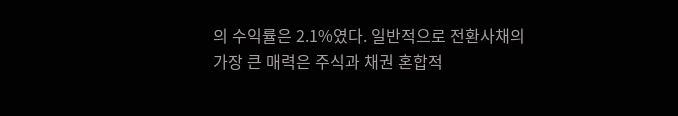의 수익률은 2.1%였다. 일반적으로 전환사채의 가장 큰 매력은 주식과 채권 혼합적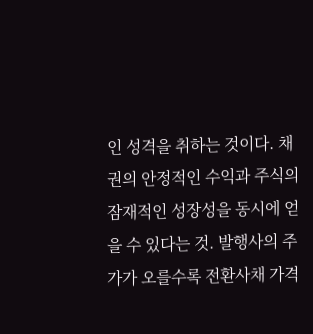인 성격을 취하는 것이다. 채권의 안정적인 수익과 주식의 잠재적인 성장성을 동시에 얻을 수 있다는 것. 발행사의 주가가 오를수록 전환사채 가격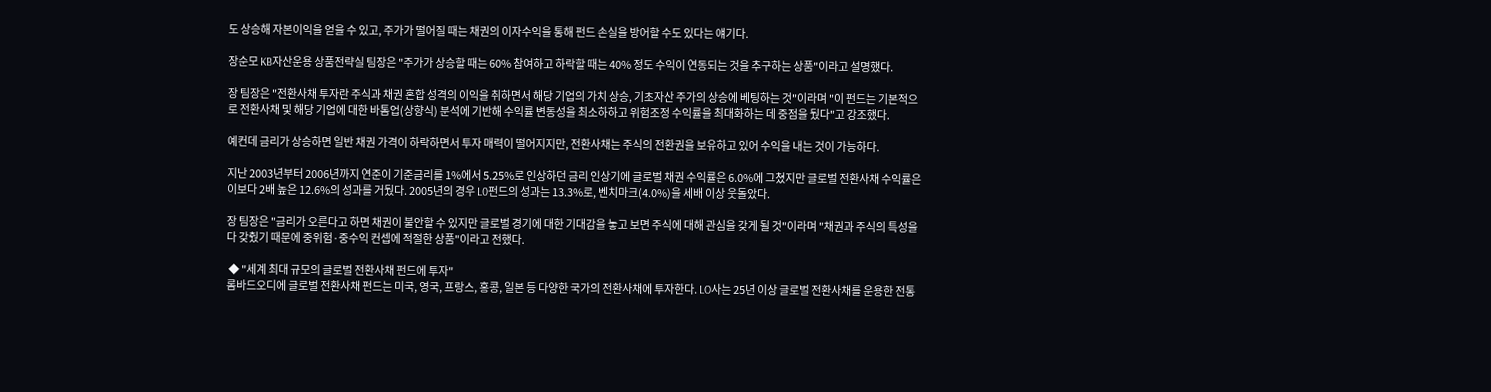도 상승해 자본이익을 얻을 수 있고, 주가가 떨어질 때는 채권의 이자수익을 통해 펀드 손실을 방어할 수도 있다는 얘기다.

장순모 KB자산운용 상품전략실 팀장은 "주가가 상승할 때는 60% 참여하고 하락할 때는 40% 정도 수익이 연동되는 것을 추구하는 상품"이라고 설명했다.

장 팀장은 "전환사채 투자란 주식과 채권 혼합 성격의 이익을 취하면서 해당 기업의 가치 상승, 기초자산 주가의 상승에 베팅하는 것"이라며 "이 펀드는 기본적으로 전환사채 및 해당 기업에 대한 바톰업(상향식) 분석에 기반해 수익률 변동성을 최소하하고 위험조정 수익률을 최대화하는 데 중점을 뒀다"고 강조했다.

예컨데 금리가 상승하면 일반 채권 가격이 하락하면서 투자 매력이 떨어지지만, 전환사채는 주식의 전환권을 보유하고 있어 수익을 내는 것이 가능하다.

지난 2003년부터 2006년까지 연준이 기준금리를 1%에서 5.25%로 인상하던 금리 인상기에 글로벌 채권 수익률은 6.0%에 그쳤지만 글로벌 전환사채 수익률은 이보다 2배 높은 12.6%의 성과를 거뒀다. 2005년의 경우 L0펀드의 성과는 13.3%로, 벤치마크(4.0%)을 세배 이상 웃돌았다.

장 팀장은 "금리가 오른다고 하면 채권이 불안할 수 있지만 글로벌 경기에 대한 기대감을 놓고 보면 주식에 대해 관심을 갖게 될 것"이라며 "채권과 주식의 특성을 다 갖췄기 때문에 중위험·중수익 컨셉에 적절한 상품"이라고 전했다.

 ◆ "세계 최대 규모의 글로벌 전환사채 펀드에 투자"
롬바드오디에 글로벌 전환사채 펀드는 미국, 영국, 프랑스, 홍콩, 일본 등 다양한 국가의 전환사채에 투자한다. LO사는 25년 이상 글로벌 전환사채를 운용한 전통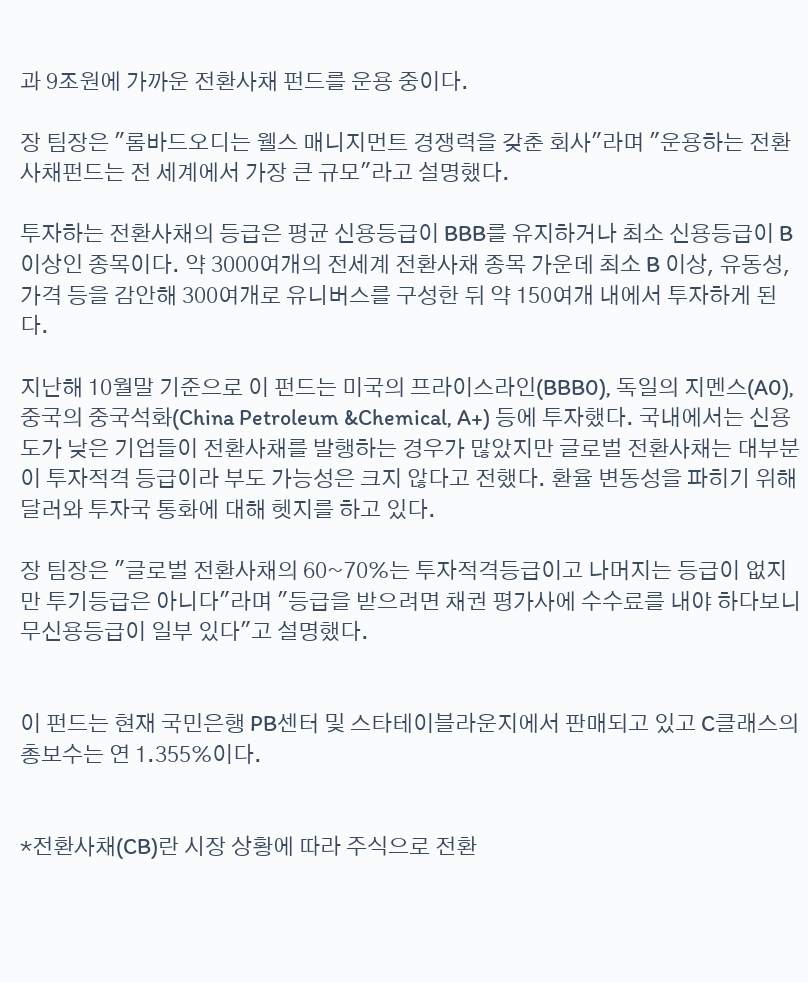과 9조원에 가까운 전환사채 펀드를 운용 중이다.

장 팀장은 "롬바드오디는 웰스 매니지먼트 경쟁력을 갖춘 회사"라며 "운용하는 전환사채펀드는 전 세계에서 가장 큰 규모"라고 설명했다.

투자하는 전환사채의 등급은 평균 신용등급이 BBB를 유지하거나 최소 신용등급이 B 이상인 종목이다. 약 3000여개의 전세계 전환사채 종목 가운데 최소 B 이상, 유동성, 가격 등을 감안해 300여개로 유니버스를 구성한 뒤 약 150여개 내에서 투자하게 된다.

지난해 10월말 기준으로 이 펀드는 미국의 프라이스라인(BBB0), 독일의 지멘스(A0), 중국의 중국석화(China Petroleum &Chemical, A+) 등에 투자했다. 국내에서는 신용도가 낮은 기업들이 전환사채를 발행하는 경우가 많았지만 글로벌 전환사채는 대부분이 투자적격 등급이라 부도 가능성은 크지 않다고 전했다. 환율 변동성을 파히기 위해 달러와 투자국 통화에 대해 헷지를 하고 있다.

장 팀장은 "글로벌 전환사채의 60~70%는 투자적격등급이고 나머지는 등급이 없지만 투기등급은 아니다"라며 "등급을 받으려면 채권 평가사에 수수료를 내야 하다보니 무신용등급이 일부 있다"고 설명했다.


이 펀드는 현재 국민은행 PB센터 및 스타테이블라운지에서 판매되고 있고 C클래스의 총보수는 연 1.355%이다.


*전환사채(CB)란 시장 상황에 따라 주식으로 전환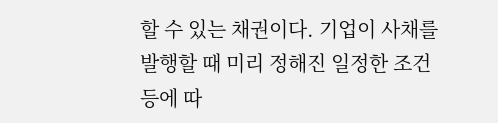할 수 있는 채권이다. 기업이 사채를 발행할 때 미리 정해진 일정한 조건 등에 따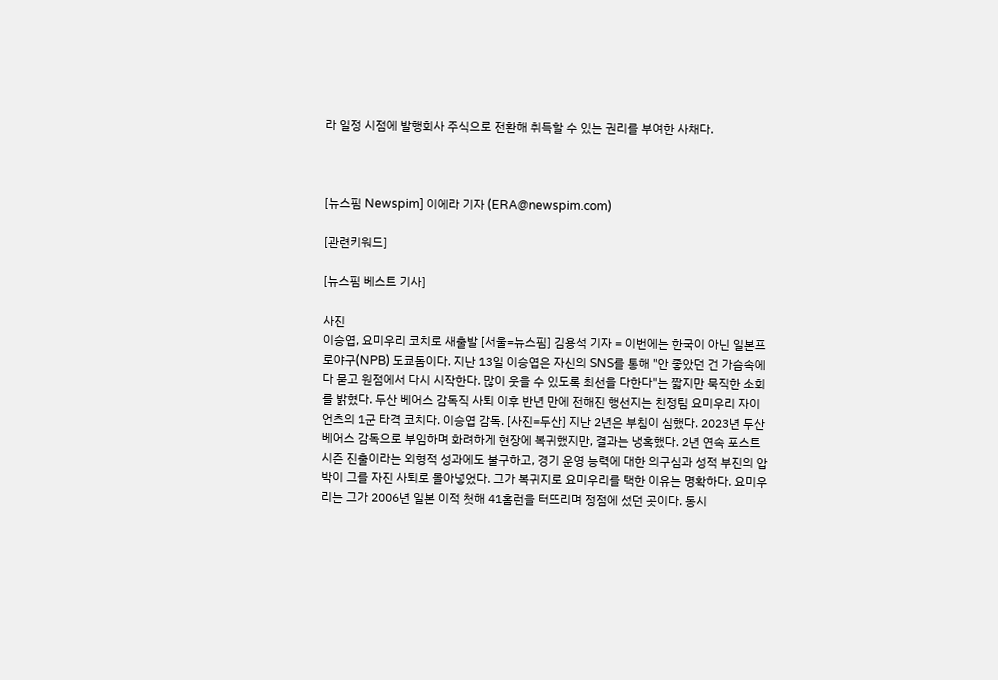라 일정 시점에 발행회사 주식으로 전환해 취득할 수 있는 권리를 부여한 사채다.



[뉴스핌 Newspim] 이에라 기자 (ERA@newspim.com)

[관련키워드]

[뉴스핌 베스트 기사]

사진
이승엽, 요미우리 코치로 새출발 [서울=뉴스핌] 김용석 기자 = 이번에는 한국이 아닌 일본프로야구(NPB) 도쿄돔이다. 지난 13일 이승엽은 자신의 SNS를 통해 "안 좋았던 건 가슴속에 다 묻고 원점에서 다시 시작한다. 많이 웃을 수 있도록 최선을 다한다"는 짧지만 묵직한 소회를 밝혔다. 두산 베어스 감독직 사퇴 이후 반년 만에 전해진 행선지는 친정팀 요미우리 자이언츠의 1군 타격 코치다. 이승엽 감독. [사진=두산] 지난 2년은 부침이 심했다. 2023년 두산 베어스 감독으로 부임하며 화려하게 현장에 복귀했지만, 결과는 냉혹했다. 2년 연속 포스트시즌 진출이라는 외형적 성과에도 불구하고, 경기 운영 능력에 대한 의구심과 성적 부진의 압박이 그를 자진 사퇴로 몰아넣었다. 그가 복귀지로 요미우리를 택한 이유는 명확하다. 요미우리는 그가 2006년 일본 이적 첫해 41홈런을 터뜨리며 정점에 섰던 곳이다. 동시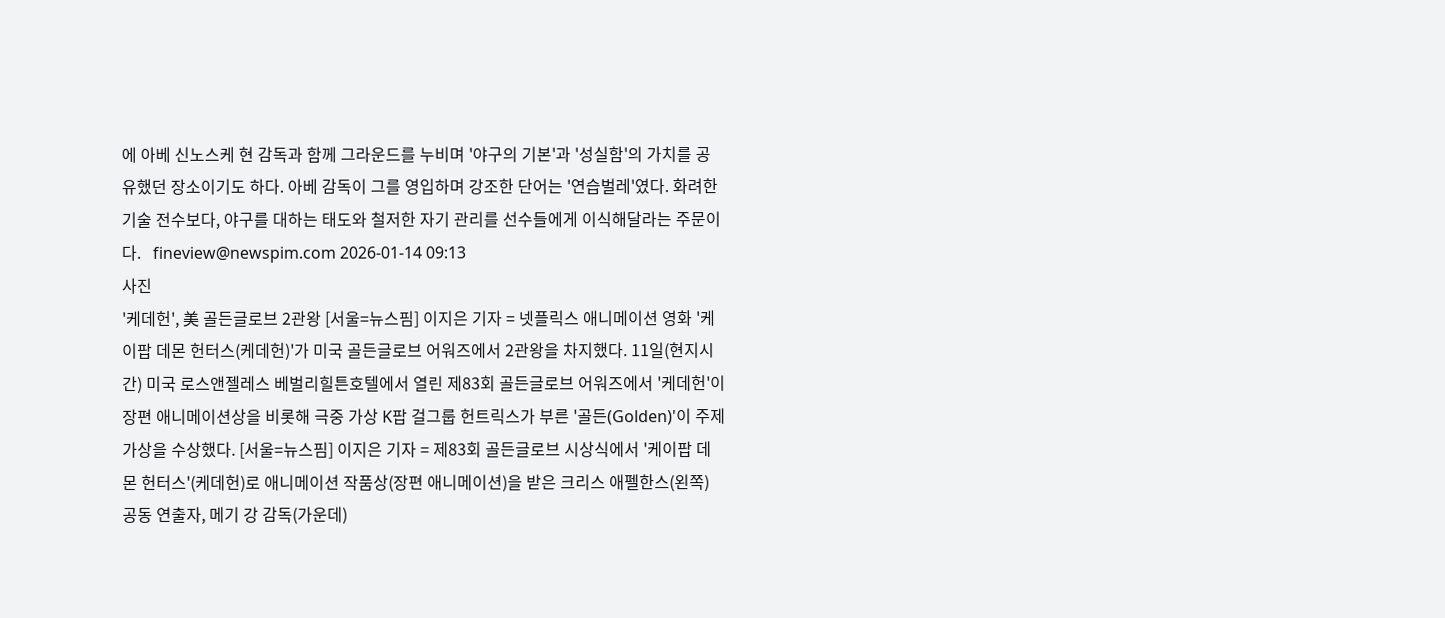에 아베 신노스케 현 감독과 함께 그라운드를 누비며 '야구의 기본'과 '성실함'의 가치를 공유했던 장소이기도 하다. 아베 감독이 그를 영입하며 강조한 단어는 '연습벌레'였다. 화려한 기술 전수보다, 야구를 대하는 태도와 철저한 자기 관리를 선수들에게 이식해달라는 주문이다.   fineview@newspim.com 2026-01-14 09:13
사진
'케데헌', 美 골든글로브 2관왕 [서울=뉴스핌] 이지은 기자 = 넷플릭스 애니메이션 영화 '케이팝 데몬 헌터스(케데헌)'가 미국 골든글로브 어워즈에서 2관왕을 차지했다. 11일(현지시간) 미국 로스앤젤레스 베벌리힐튼호텔에서 열린 제83회 골든글로브 어워즈에서 '케데헌'이 장편 애니메이션상을 비롯해 극중 가상 K팝 걸그룹 헌트릭스가 부른 '골든(Golden)'이 주제가상을 수상했다. [서울=뉴스핌] 이지은 기자 = 제83회 골든글로브 시상식에서 '케이팝 데몬 헌터스'(케데헌)로 애니메이션 작품상(장편 애니메이션)을 받은 크리스 애펠한스(왼쪽) 공동 연출자, 메기 강 감독(가운데)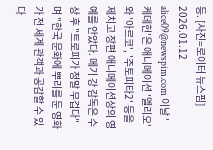등. [사진=로이터 뉴스핌] 2026.01.12 alice09@newspim.com 이날 '케데헌'은 애니메이션 '엘리오'와 '아르코', '주토피타2' 등을 제치고 장편 애니메이션상의 영예를 안았다. 메기 강 감독은 수상 후 "트로피가 정말 무겁다"며 "한국 문화에 뿌리를 둔 영화가 전 세계 관객과 공감할 수 있다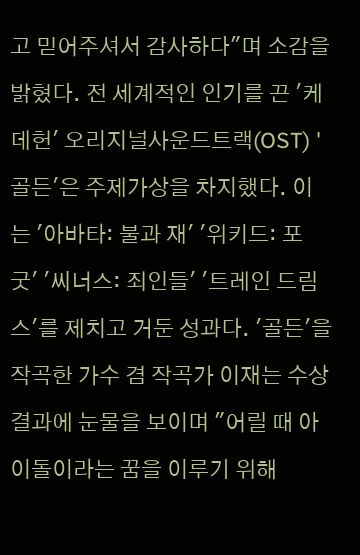고 믿어주셔서 감사하다"며 소감을 밝혔다. 전 세계적인 인기를 끈 '케데헌' 오리지널사운드트랙(OST) '골든'은 주제가상을 차지했다. 이는 '아바타: 불과 재' '위키드: 포 굿' '씨너스: 죄인들' '트레인 드림스'를 제치고 거둔 성과다. '골든'을 작곡한 가수 겸 작곡가 이재는 수상 결과에 눈물을 보이며 "어릴 때 아이돌이라는 꿈을 이루기 위해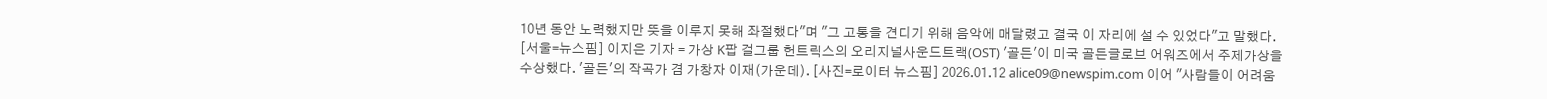10년 동안 노력했지만 뜻을 이루지 못해 좌절했다"며 "그 고통을 견디기 위해 음악에 매달렸고 결국 이 자리에 설 수 있었다"고 말했다. [서울=뉴스핌] 이지은 기자 = 가상 K팝 걸그룹 헌트릭스의 오리지널사운드트랙(OST) '골든'이 미국 골든글로브 어워즈에서 주제가상을 수상했다. '골든'의 작곡가 겸 가창자 이재(가운데). [사진=로이터 뉴스핌] 2026.01.12 alice09@newspim.com 이어 "사람들이 어려움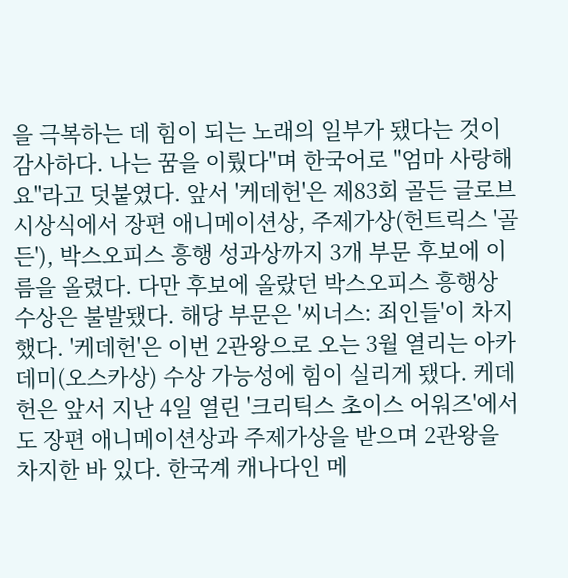을 극복하는 데 힘이 되는 노래의 일부가 됐다는 것이 감사하다. 나는 꿈을 이뤘다"며 한국어로 "엄마 사랑해요"라고 덧붙였다. 앞서 '케데헌'은 제83회 골든 글로브 시상식에서 장편 애니메이션상, 주제가상(헌트릭스 '골든'), 박스오피스 흥행 성과상까지 3개 부문 후보에 이름을 올렸다. 다만 후보에 올랐던 박스오피스 흥행상 수상은 불발됐다. 해당 부문은 '씨너스: 죄인들'이 차지했다. '케데헌'은 이번 2관왕으로 오는 3월 열리는 아카데미(오스카상) 수상 가능성에 힘이 실리게 됐다. 케데헌은 앞서 지난 4일 열린 '크리틱스 초이스 어워즈'에서도 장편 애니메이션상과 주제가상을 받으며 2관왕을 차지한 바 있다. 한국계 캐나다인 메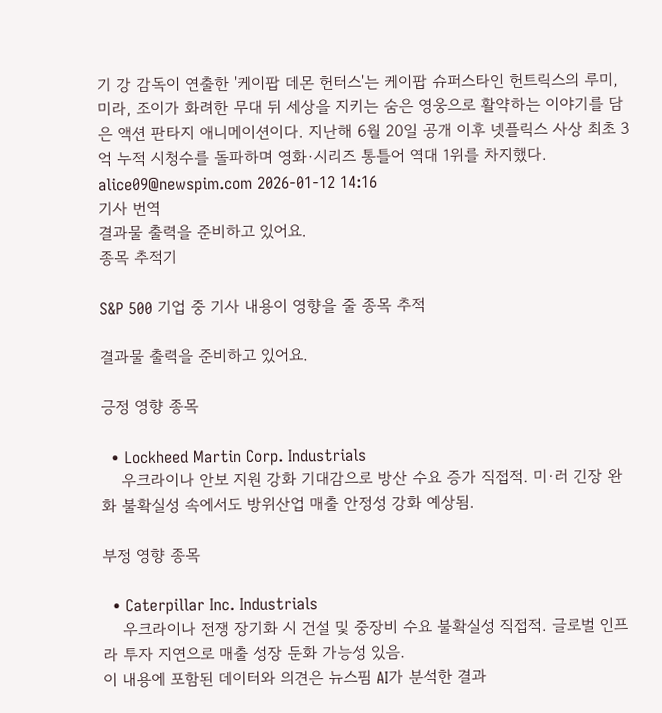기 강 감독이 연출한 '케이팝 데몬 헌터스'는 케이팝 슈퍼스타인 헌트릭스의 루미, 미라, 조이가 화려한 무대 뒤 세상을 지키는 숨은 영웅으로 활약하는 이야기를 담은 액션 판타지 애니메이션이다. 지난해 6월 20일 공개 이후 넷플릭스 사상 최초 3억 누적 시청수를 돌파하며 영화·시리즈 통틀어 역대 1위를 차지했다. alice09@newspim.com 2026-01-12 14:16
기사 번역
결과물 출력을 준비하고 있어요.
종목 추적기

S&P 500 기업 중 기사 내용이 영향을 줄 종목 추적

결과물 출력을 준비하고 있어요.

긍정 영향 종목

  • Lockheed Martin Corp. Industrials
    우크라이나 안보 지원 강화 기대감으로 방산 수요 증가 직접적. 미·러 긴장 완화 불확실성 속에서도 방위산업 매출 안정성 강화 예상됨.

부정 영향 종목

  • Caterpillar Inc. Industrials
    우크라이나 전쟁 장기화 시 건설 및 중장비 수요 불확실성 직접적. 글로벌 인프라 투자 지연으로 매출 성장 둔화 가능성 있음.
이 내용에 포함된 데이터와 의견은 뉴스핌 AI가 분석한 결과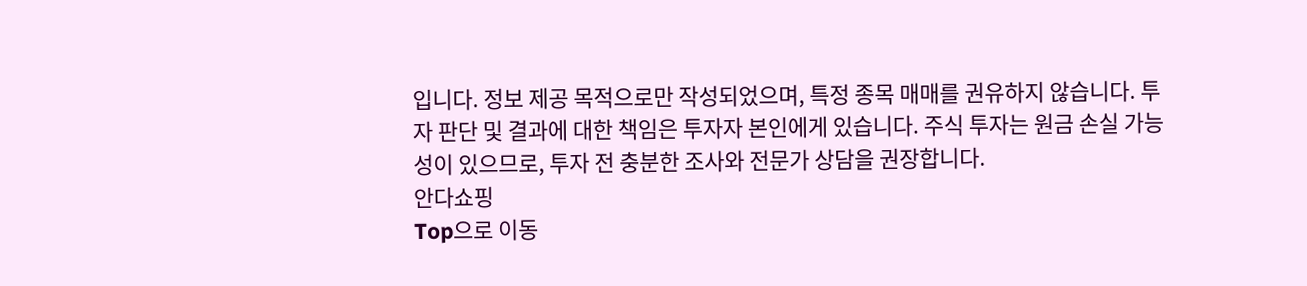입니다. 정보 제공 목적으로만 작성되었으며, 특정 종목 매매를 권유하지 않습니다. 투자 판단 및 결과에 대한 책임은 투자자 본인에게 있습니다. 주식 투자는 원금 손실 가능성이 있으므로, 투자 전 충분한 조사와 전문가 상담을 권장합니다.
안다쇼핑
Top으로 이동